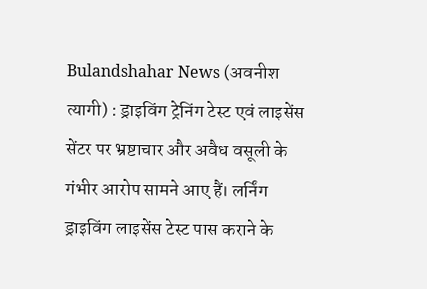Bulandshahar News (अवनीश त्यागी) : ड्राइविंग ट्रेनिंग टेस्ट एवं लाइसेंस सेंटर पर भ्रष्टाचार और अवैध वसूली के गंभीर आरोप सामने आए हैं। लर्निंग ड्राइविंग लाइसेंस टेस्ट पास कराने के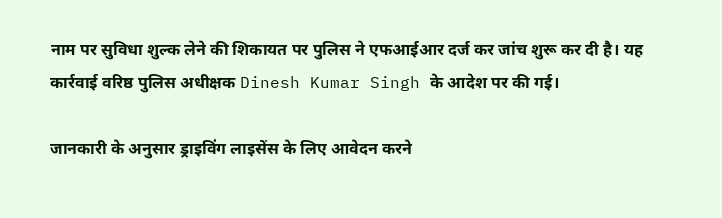नाम पर सुविधा शुल्क लेने की शिकायत पर पुलिस ने एफआईआर दर्ज कर जांच शुरू कर दी है। यह कार्रवाई वरिष्ठ पुलिस अधीक्षक Dinesh Kumar Singh के आदेश पर की गई।

जानकारी के अनुसार ड्राइविंग लाइसेंस के लिए आवेदन करने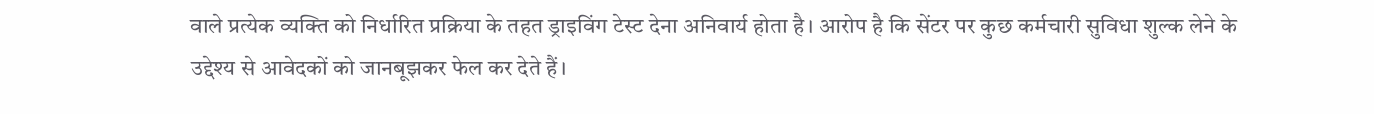वाले प्रत्येक व्यक्ति को निर्धारित प्रक्रिया के तहत ड्राइविंग टेस्ट देना अनिवार्य होता है। आरोप है कि सेंटर पर कुछ कर्मचारी सुविधा शुल्क लेने के उद्देश्य से आवेदकों को जानबूझकर फेल कर देते हैं।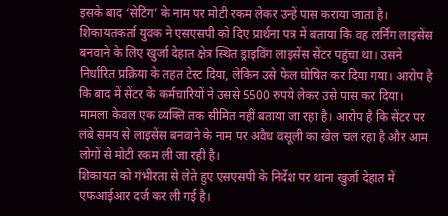इसके बाद ‘सेटिंग’ के नाम पर मोटी रकम लेकर उन्हें पास कराया जाता है।
शिकायतकर्ता युवक ने एसएसपी को दिए प्रार्थना पत्र में बताया कि वह लर्निंग लाइसेंस बनवाने के लिए खुर्जा देहात क्षेत्र स्थित ड्राइविंग लाइसेंस सेंटर पहुंचा था। उसने निर्धारित प्रक्रिया के तहत टेस्ट दिया, लेकिन उसे फेल घोषित कर दिया गया। आरोप है कि बाद में सेंटर के कर्मचारियों ने उससे 5500 रुपये लेकर उसे पास कर दिया।
मामला केवल एक व्यक्ति तक सीमित नहीं बताया जा रहा है। आरोप है कि सेंटर पर लंबे समय से लाइसेंस बनवाने के नाम पर अवैध वसूली का खेल चल रहा है और आम लोगों से मोटी रकम ली जा रही है।
शिकायत को गंभीरता से लेते हुए एसएसपी के निर्देश पर थाना खुर्जा देहात में एफआईआर दर्ज कर ली गई है।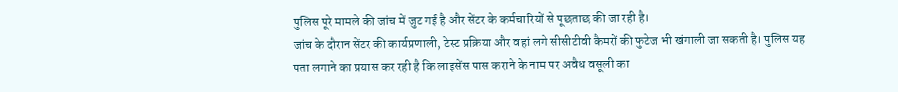पुलिस पूरे मामले की जांच में जुट गई है और सेंटर के कर्मचारियों से पूछताछ की जा रही है।
जांच के दौरान सेंटर की कार्यप्रणाली, टेस्ट प्रक्रिया और वहां लगे सीसीटीवी कैमरों की फुटेज भी खंगाली जा सकती है। पुलिस यह पता लगाने का प्रयास कर रही है कि लाइसेंस पास कराने के नाम पर अवैध वसूली का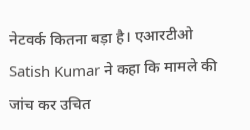नेटवर्क कितना बड़ा है। एआरटीओ Satish Kumar ने कहा कि मामले की जांच कर उचित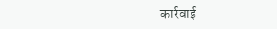कार्रवाई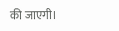की जाएगी।